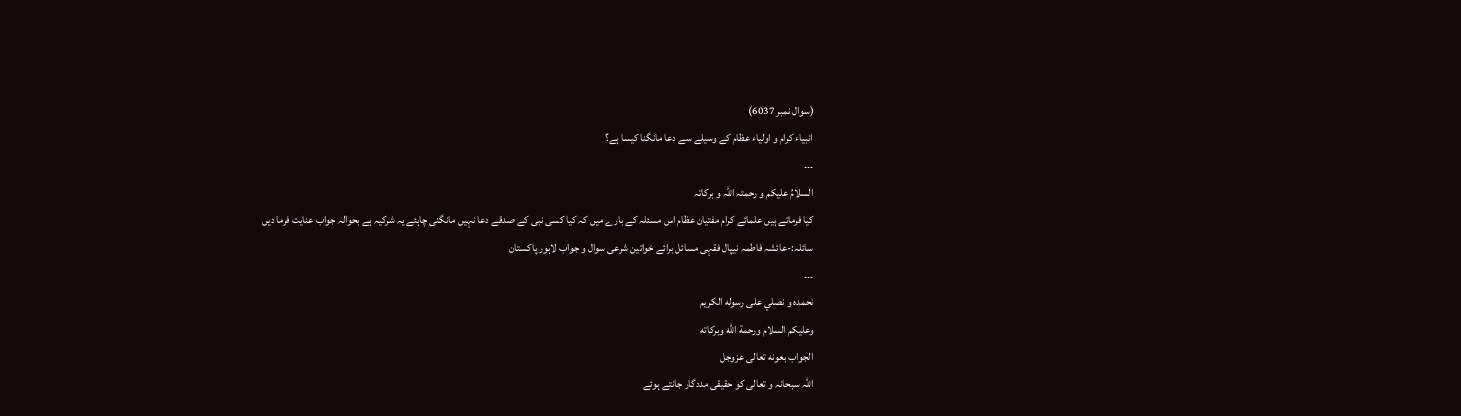(سوال نمبر 6037)
انبیاء کرام و اولیاء عظام کے وسیلے سے دعا مانگنا کیسا ہے؟
۔۔۔
السلامُ علیکم و رحمتہ اللہ و برکاتہ
کیا فرماتے ہیں علمائے کرام مفتیان عظام اس مسئلہ کے بارے میں کہ کیا کسی نبی کے صدقے دعا نہیں مانگنی چاہئے یہ شرکیہ ہے بحوالہ جواب عنایت فرما دیں
سائلہ:-عائشہ فاطمہ نیپال فقہی مسائل برائے خواتین شرعی سوال و جواب لاہور پاکستان
۔۔۔
نحمده و نصلي على رسوله الكريم
وعليكم السلام ورحمة الله وبركاته
الجواب بعونه تعالى عزوجل
اللہ سبحانہ و تعالی کو حقیقی مددگار جانتے ہوئے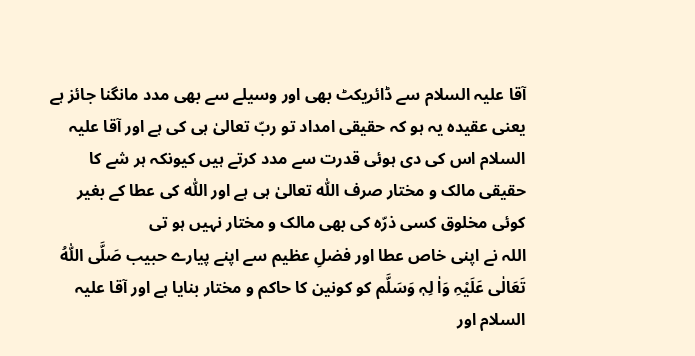آقا علیہ السلام سے ڈائریکٹ بھی اور وسیلے سے بھی مدد مانگنا جائز ہے
یعنی عقیدہ یہ ہو کہ حقیقی امداد تو ربّ تعالیٰ ہی کی ہے اور آقا علیہ السلام اس کی دی ہوئی قدرت سے مدد کرتے ہیں کیونکہ ہر شے کا حقیقی مالک و مختار صرف اللّٰہ تعالیٰ ہی ہے اور اللّٰہ کی عطا کے بغیر کوئی مخلوق کسی ذرّہ کی بھی مالک و مختار نہیں ہو تی
اللہ نے اپنی خاص عطا اور فضلِ عظیم سے اپنے پیارے حبیب صَلَّی اللّٰہُ تَعَالٰی عَلَیْہِ وَاٰ لِہٖ وَسَلَّم کو کونین کا حاکم و مختار بنایا ہے اور آقا علیہ السلام اور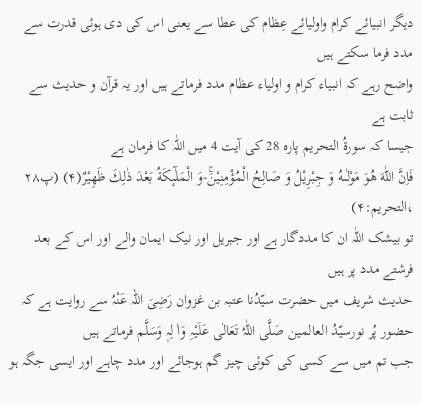دیگر انبیائے کرام واولیائے عِظام کی عطا سے یعنی اس کی دی ہوئی قدرت سے مدد فرما سکتے ہیں
واضح رہے کہ انبیاء کرام و اولیاء عظام مدد فرماتے ہیں اور یہ قرآن و حدیث سے ثابت ہے
جیسا کہ سورۃُ التحریم پارہ 28 کی آیت 4 میں اللّٰہ کا فرمان ہے
فَاِنَّ اللّٰهَ هُوَ مَوْلٰىهُ وَ جِبْرِیْلُ وَ صَالِحُ الْمُؤْمِنِیْنَۚ-وَ الْمَلٰٓىٕكَةُ بَعْدَ ذٰلِكَ ظَهِیْرٌ(۴) (پ۲۸
،التحريم:۴)
تو بیشک اللّٰہ ان کا مددگار ہے اور جبریل اور نیک ایمان والے اور اس کے بعد فرشتے مدد پر ہیں
حدیث شریف میں حضرت سیّدُنا عتبہ بن غزوان رَضِیَ اللہ عَنْہُ سے روایت ہے کہ حضور پُر نورسیّدُ العالمین صَلَّی اللّٰہُ تَعَالٰی عَلَیْہِ وَاٰ لِہٖ وَسَلَّم فرماتے ہیں
جب تم میں سے کسی کی کوئی چیز گم ہوجائے اور مدد چاہے اور ایسی جگہ ہو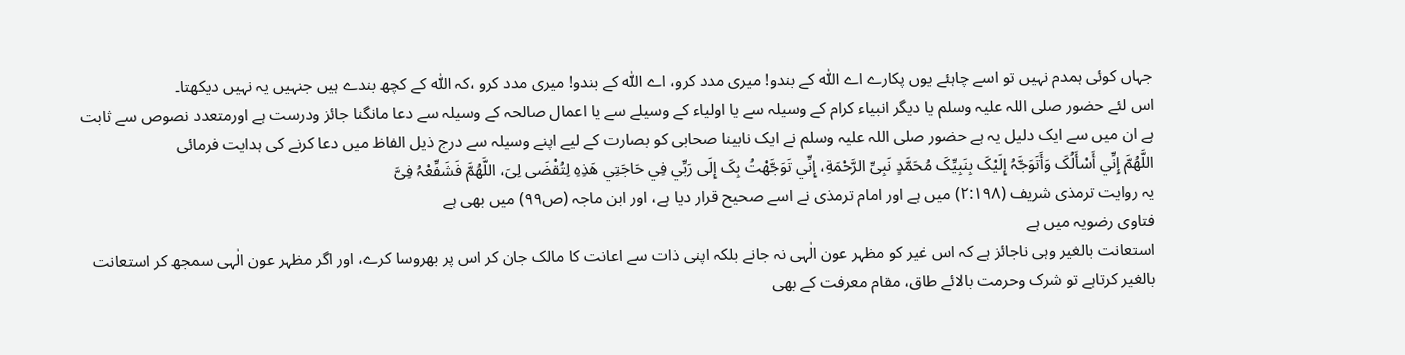جہاں کوئی ہمدم نہیں تو اسے چاہئے یوں پکارے اے اللّٰہ کے بندو! میری مدد کرو، اے اللّٰہ کے بندو! میری مدد کرو ،کہ اللّٰہ کے کچھ بندے ہیں جنہیں یہ نہیں دیکھتا۔
اس لئے حضور صلی اللہ علیہ وسلم یا دیگر انبیاء کرام کے وسیلہ سے یا اولیاء کے وسیلے سے یا اعمال صالحہ کے وسیلہ سے دعا مانگنا جائز ودرست ہے اورمتعدد نصوص سے ثابت ہے ان میں سے ایک دلیل یہ ہے حضور صلی اللہ علیہ وسلم نے ایک نابینا صحابی کو بصارت کے لیے اپنے وسیلہ سے درج ذیل الفاظ میں دعا کرنے کی ہدایت فرمائی
اللَّھُمَّ إِنِّي أَسْأَلُکَ وَأَتَوَجَّہُ إِلَیْکَ بِنَبِیِّکَ مُحَمَّدٍ نَبِیِّ الرَّحْمَةِ، إِنِّي تَوَجَّھْتُ بِکَ إِلَی رَبِّي فِي حَاجَتِي ھَذِہِ لِتُقْضَی لِیَ، اللَّھُمَّ فَشَفِّعْہُ فِیَّ
یہ روایت ترمذی شریف (۲:۱۹۸) میں ہے اور امام ترمذی نے اسے صحیح قرار دیا ہے، اور ابن ماجہ (ص۹۹) میں بھی ہے
فتاوی رضویہ میں ہے
استعانت بالغیر وہی ناجائز ہے کہ اس غیر کو مظہر عون الٰہی نہ جانے بلکہ اپنی ذات سے اعانت کا مالک جان کر اس پر بھروسا کرے، اور اگر مظہر عون الٰہی سمجھ کر استعانت بالغیر کرتاہے تو شرک وحرمت بالائے طاق، مقام معرفت کے بھی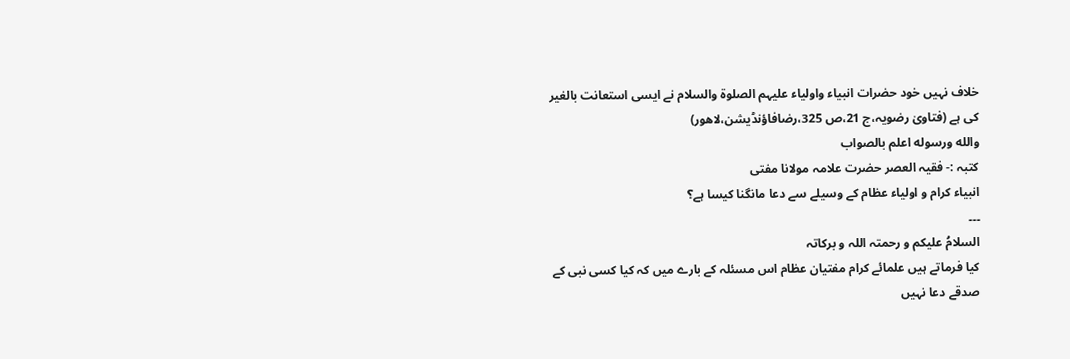خلاف نہیں خود حضرات انبیاء واولیاء علیہم الصلوۃ والسلام نے ایسی استعانت بالغیر کی ہے (فتاویٰ رضویہ،ج 21،ص 325،رضافاؤنڈیشن،لاھور)
والله ورسوله اعلم بالصواب
کتبہ :- فقیہ العصر حضرت علامہ مولانا مفتی
انبیاء کرام و اولیاء عظام کے وسیلے سے دعا مانگنا کیسا ہے؟
۔۔۔
السلامُ علیکم و رحمتہ اللہ و برکاتہ
کیا فرماتے ہیں علمائے کرام مفتیان عظام اس مسئلہ کے بارے میں کہ کیا کسی نبی کے صدقے دعا نہیں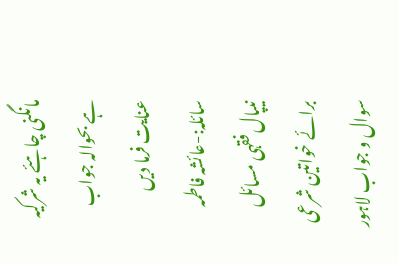مانگنی چاہئے یہ شرکیہ ہے بحوالہ جواب عنایت فرما دیں
سائلہ:-عائشہ فاطمہ نیپال فقہی مسائل برائے خواتین شرعی سوال و جواب لاہور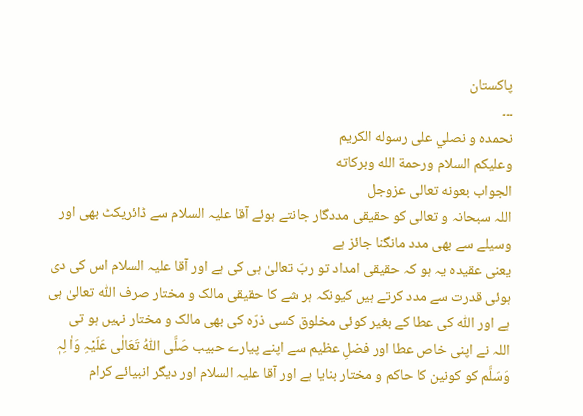پاکستان
۔۔۔
نحمده و نصلي على رسوله الكريم
وعليكم السلام ورحمة الله وبركاته
الجواب بعونه تعالى عزوجل
اللہ سبحانہ و تعالی کو حقیقی مددگار جانتے ہوئے آقا علیہ السلام سے ڈائریکٹ بھی اور وسیلے سے بھی مدد مانگنا جائز ہے
یعنی عقیدہ یہ ہو کہ حقیقی امداد تو ربّ تعالیٰ ہی کی ہے اور آقا علیہ السلام اس کی دی ہوئی قدرت سے مدد کرتے ہیں کیونکہ ہر شے کا حقیقی مالک و مختار صرف اللّٰہ تعالیٰ ہی ہے اور اللّٰہ کی عطا کے بغیر کوئی مخلوق کسی ذرّہ کی بھی مالک و مختار نہیں ہو تی
اللہ نے اپنی خاص عطا اور فضلِ عظیم سے اپنے پیارے حبیب صَلَّی اللّٰہُ تَعَالٰی عَلَیْہِ وَاٰ لِہٖ وَسَلَّم کو کونین کا حاکم و مختار بنایا ہے اور آقا علیہ السلام اور دیگر انبیائے کرام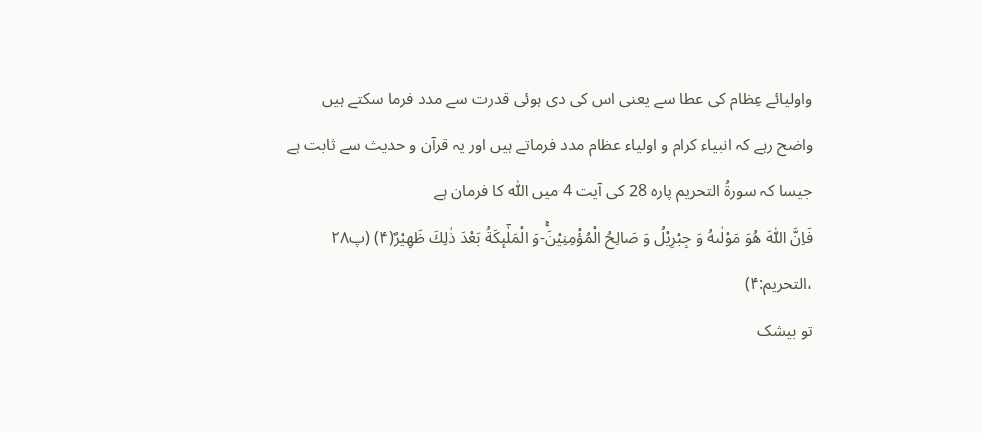واولیائے عِظام کی عطا سے یعنی اس کی دی ہوئی قدرت سے مدد فرما سکتے ہیں
واضح رہے کہ انبیاء کرام و اولیاء عظام مدد فرماتے ہیں اور یہ قرآن و حدیث سے ثابت ہے
جیسا کہ سورۃُ التحریم پارہ 28 کی آیت 4 میں اللّٰہ کا فرمان ہے
فَاِنَّ اللّٰهَ هُوَ مَوْلٰىهُ وَ جِبْرِیْلُ وَ صَالِحُ الْمُؤْمِنِیْنَۚ-وَ الْمَلٰٓىٕكَةُ بَعْدَ ذٰلِكَ ظَهِیْرٌ(۴) (پ۲۸
،التحريم:۴)
تو بیشک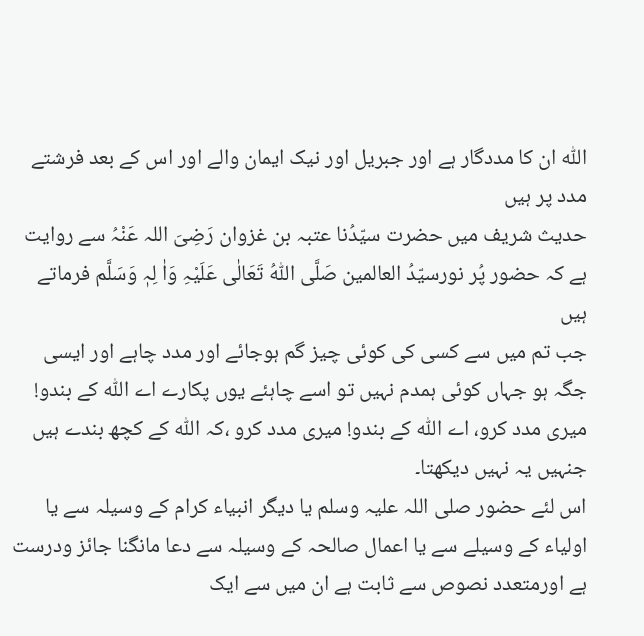اللّٰہ ان کا مددگار ہے اور جبریل اور نیک ایمان والے اور اس کے بعد فرشتے مدد پر ہیں
حدیث شریف میں حضرت سیّدُنا عتبہ بن غزوان رَضِیَ اللہ عَنْہُ سے روایت ہے کہ حضور پُر نورسیّدُ العالمین صَلَّی اللّٰہُ تَعَالٰی عَلَیْہِ وَاٰ لِہٖ وَسَلَّم فرماتے ہیں
جب تم میں سے کسی کی کوئی چیز گم ہوجائے اور مدد چاہے اور ایسی جگہ ہو جہاں کوئی ہمدم نہیں تو اسے چاہئے یوں پکارے اے اللّٰہ کے بندو! میری مدد کرو، اے اللّٰہ کے بندو! میری مدد کرو ،کہ اللّٰہ کے کچھ بندے ہیں جنہیں یہ نہیں دیکھتا۔
اس لئے حضور صلی اللہ علیہ وسلم یا دیگر انبیاء کرام کے وسیلہ سے یا اولیاء کے وسیلے سے یا اعمال صالحہ کے وسیلہ سے دعا مانگنا جائز ودرست ہے اورمتعدد نصوص سے ثابت ہے ان میں سے ایک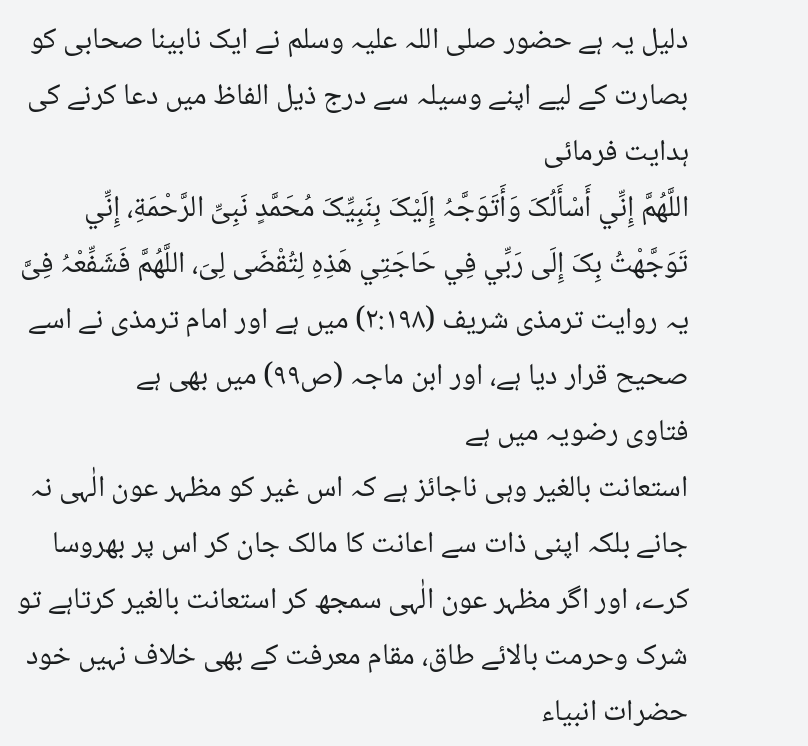دلیل یہ ہے حضور صلی اللہ علیہ وسلم نے ایک نابینا صحابی کو بصارت کے لیے اپنے وسیلہ سے درج ذیل الفاظ میں دعا کرنے کی ہدایت فرمائی
اللَّھُمَّ إِنِّي أَسْأَلُکَ وَأَتَوَجَّہُ إِلَیْکَ بِنَبِیِّکَ مُحَمَّدٍ نَبِیِّ الرَّحْمَةِ، إِنِّي تَوَجَّھْتُ بِکَ إِلَی رَبِّي فِي حَاجَتِي ھَذِہِ لِتُقْضَی لِیَ، اللَّھُمَّ فَشَفِّعْہُ فِیَّ
یہ روایت ترمذی شریف (۲:۱۹۸) میں ہے اور امام ترمذی نے اسے صحیح قرار دیا ہے، اور ابن ماجہ (ص۹۹) میں بھی ہے
فتاوی رضویہ میں ہے
استعانت بالغیر وہی ناجائز ہے کہ اس غیر کو مظہر عون الٰہی نہ جانے بلکہ اپنی ذات سے اعانت کا مالک جان کر اس پر بھروسا کرے، اور اگر مظہر عون الٰہی سمجھ کر استعانت بالغیر کرتاہے تو شرک وحرمت بالائے طاق، مقام معرفت کے بھی خلاف نہیں خود حضرات انبیاء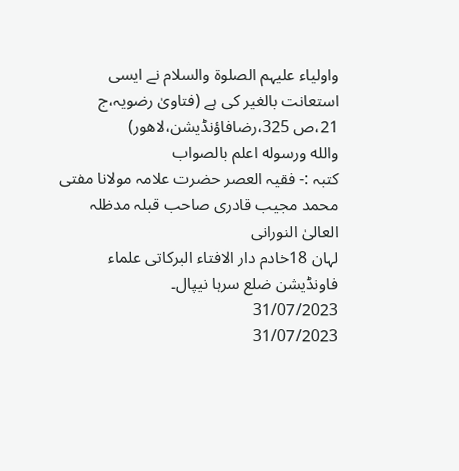واولیاء علیہم الصلوۃ والسلام نے ایسی استعانت بالغیر کی ہے (فتاویٰ رضویہ،ج 21،ص 325،رضافاؤنڈیشن،لاھور)
والله ورسوله اعلم بالصواب
کتبہ :- فقیہ العصر حضرت علامہ مولانا مفتی
محمد مجيب قادری صاحب قبلہ مدظلہ العالیٰ النورانی
لہان 18خادم دار الافتاء البرکاتی علماء فاونڈیشن ضلع سرہا نیپال۔
31/07/2023
31/07/2023